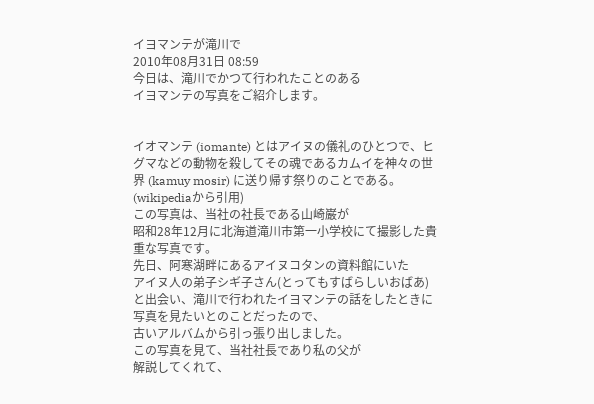イヨマンテが滝川で
2010年08月31日 08:59
今日は、滝川でかつて行われたことのある
イヨマンテの写真をご紹介します。


イオマンテ (iomante) とはアイヌの儀礼のひとつで、ヒグマなどの動物を殺してその魂であるカムイを神々の世界 (kamuy mosir) に送り帰す祭りのことである。(wikipediaから引用)
この写真は、当社の社長である山崎巌が
昭和28年12月に北海道滝川市第一小学校にて撮影した貴重な写真です。
先日、阿寒湖畔にあるアイヌコタンの資料館にいた
アイヌ人の弟子シギ子さん(とってもすばらしいおばあ)
と出会い、滝川で行われたイヨマンテの話をしたときに
写真を見たいとのことだったので、
古いアルバムから引っ張り出しました。
この写真を見て、当社社長であり私の父が
解説してくれて、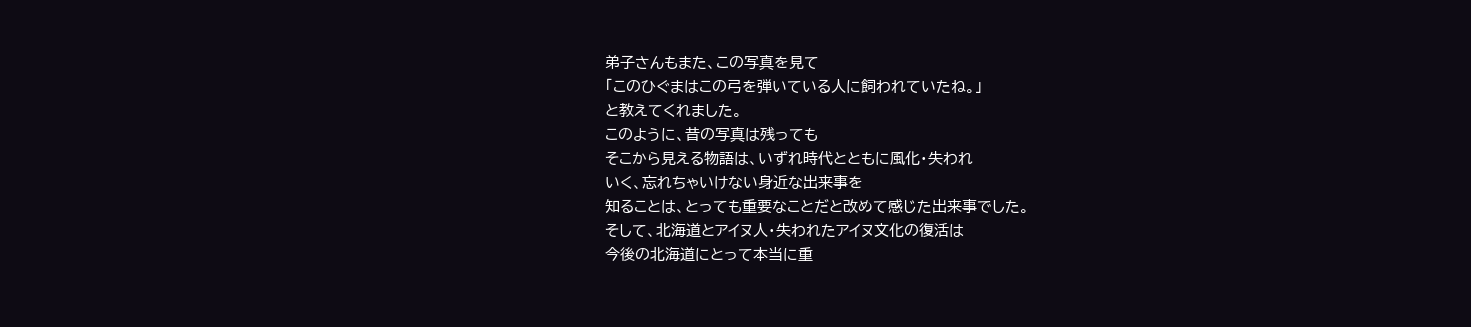弟子さんもまた、この写真を見て
「このひぐまはこの弓を弾いている人に飼われていたね。」
と教えてくれました。
このように、昔の写真は残っても
そこから見える物語は、いずれ時代とともに風化・失われ
いく、忘れちゃいけない身近な出来事を
知ることは、とっても重要なことだと改めて感じた出来事でした。
そして、北海道とアイヌ人・失われたアイヌ文化の復活は
今後の北海道にとって本当に重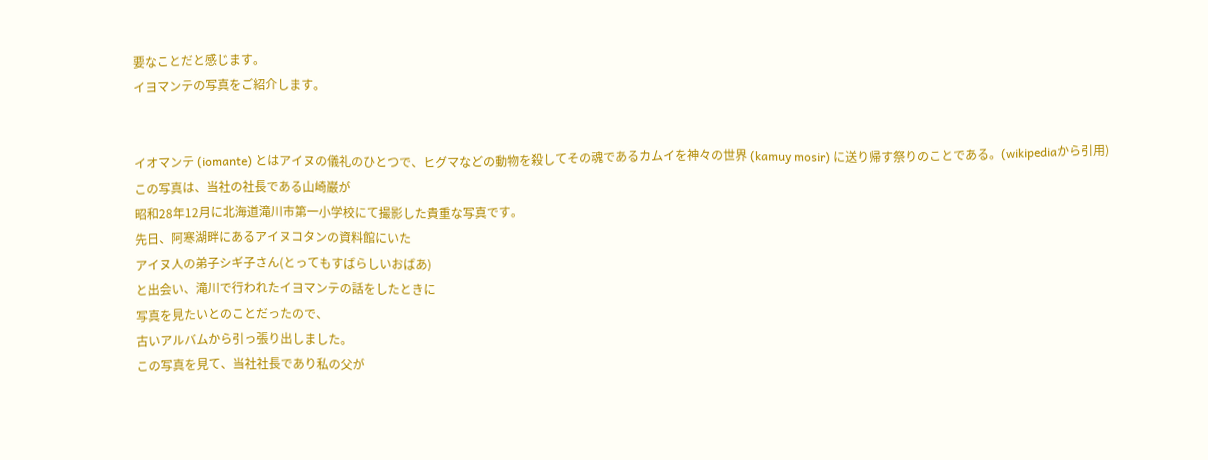要なことだと感じます。
イヨマンテの写真をご紹介します。


イオマンテ (iomante) とはアイヌの儀礼のひとつで、ヒグマなどの動物を殺してその魂であるカムイを神々の世界 (kamuy mosir) に送り帰す祭りのことである。(wikipediaから引用)
この写真は、当社の社長である山崎巌が
昭和28年12月に北海道滝川市第一小学校にて撮影した貴重な写真です。
先日、阿寒湖畔にあるアイヌコタンの資料館にいた
アイヌ人の弟子シギ子さん(とってもすばらしいおばあ)
と出会い、滝川で行われたイヨマンテの話をしたときに
写真を見たいとのことだったので、
古いアルバムから引っ張り出しました。
この写真を見て、当社社長であり私の父が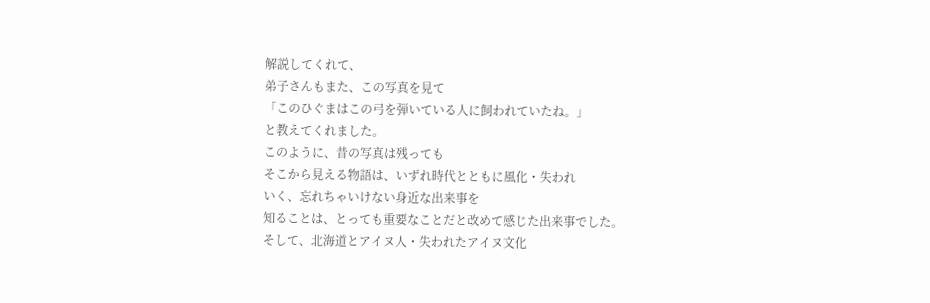解説してくれて、
弟子さんもまた、この写真を見て
「このひぐまはこの弓を弾いている人に飼われていたね。」
と教えてくれました。
このように、昔の写真は残っても
そこから見える物語は、いずれ時代とともに風化・失われ
いく、忘れちゃいけない身近な出来事を
知ることは、とっても重要なことだと改めて感じた出来事でした。
そして、北海道とアイヌ人・失われたアイヌ文化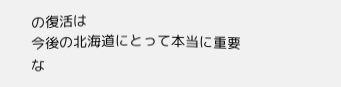の復活は
今後の北海道にとって本当に重要な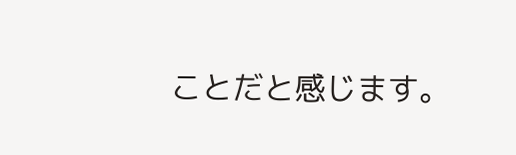ことだと感じます。